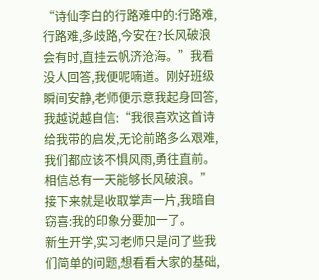“诗仙李白的行路难中的:行路难,行路难,多歧路,今安在?长风破浪会有时,直挂云帆济沧海。”我看没人回答,我便呢喃道。刚好班级瞬间安静,老师便示意我起身回答,我越说越自信:“我很喜欢这首诗给我带的启发,无论前路多么艰难,我们都应该不惧风雨,勇往直前。相信总有一天能够长风破浪。”接下来就是收取掌声一片,我暗自窃喜:我的印象分要加一了。
新生开学,实习老师只是问了些我们简单的问题,想看看大家的基础,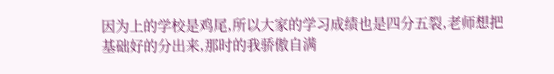因为上的学校是鸡尾,所以大家的学习成绩也是四分五裂,老师想把基础好的分出来,那时的我骄傲自满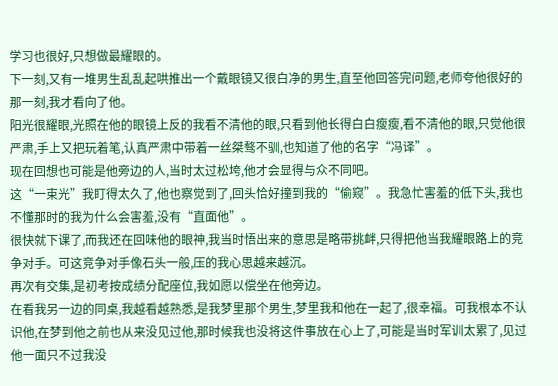学习也很好,只想做最耀眼的。
下一刻,又有一堆男生乱乱起哄推出一个戴眼镜又很白净的男生,直至他回答完问题,老师夸他很好的那一刻,我才看向了他。
阳光很耀眼,光照在他的眼镜上反的我看不清他的眼,只看到他长得白白瘦瘦,看不清他的眼,只觉他很严肃,手上又把玩着笔,认真严肃中带着一丝桀骜不驯,也知道了他的名字“冯译”。
现在回想也可能是他旁边的人,当时太过松垮,他才会显得与众不同吧。
这“一束光”我盯得太久了,他也察觉到了,回头恰好撞到我的“偷窥”。我急忙害羞的低下头,我也不懂那时的我为什么会害羞,没有“直面他”。
很快就下课了,而我还在回味他的眼神,我当时悟出来的意思是略带挑衅,只得把他当我耀眼路上的竞争对手。可这竞争对手像石头一般,压的我心思越来越沉。
再次有交集,是初考按成绩分配座位,我如愿以偿坐在他旁边。
在看我另一边的同桌,我越看越熟悉,是我梦里那个男生,梦里我和他在一起了,很幸福。可我根本不认识他,在梦到他之前也从来没见过他,那时候我也没将这件事放在心上了,可能是当时军训太累了,见过他一面只不过我没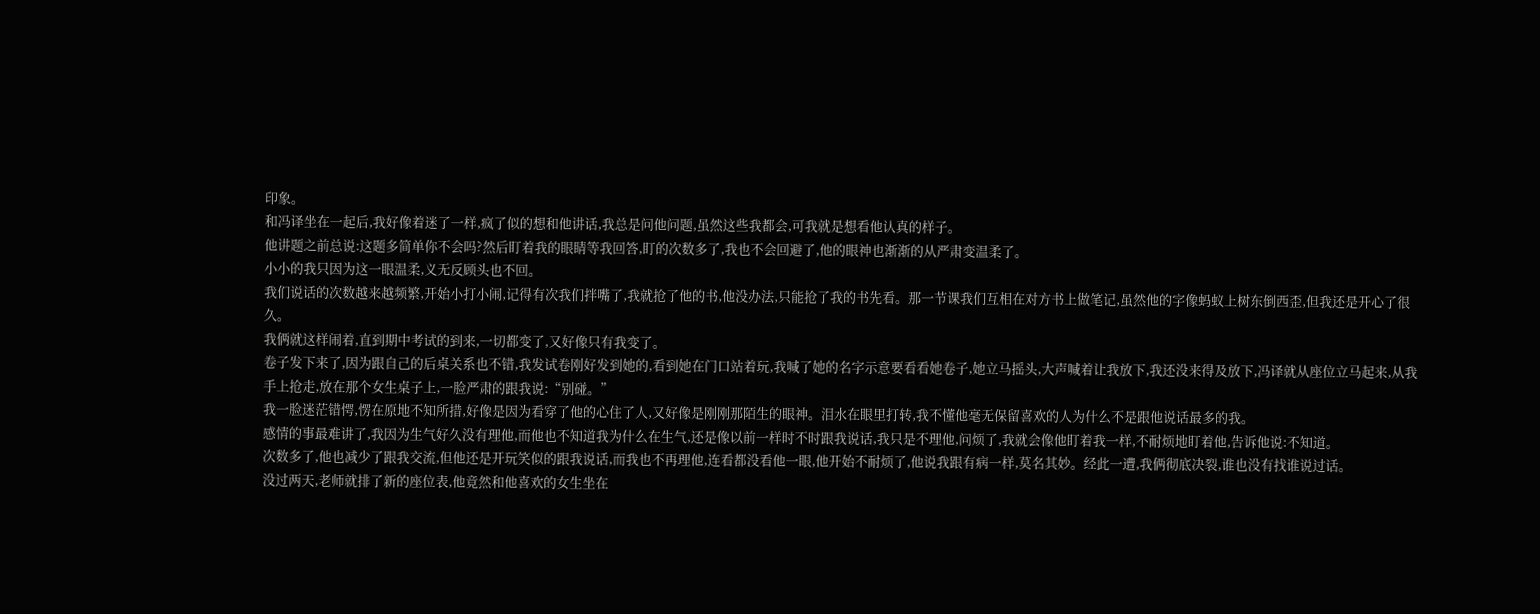印象。
和冯译坐在一起后,我好像着迷了一样,疯了似的想和他讲话,我总是问他问题,虽然这些我都会,可我就是想看他认真的样子。
他讲题之前总说:这题多简单你不会吗?然后盯着我的眼睛等我回答,盯的次数多了,我也不会回避了,他的眼神也渐渐的从严肃变温柔了。
小小的我只因为这一眼温柔,义无反顾头也不回。
我们说话的次数越来越频繁,开始小打小闹,记得有次我们拌嘴了,我就抢了他的书,他没办法,只能抢了我的书先看。那一节课我们互相在对方书上做笔记,虽然他的字像蚂蚁上树东倒西歪,但我还是开心了很久。
我俩就这样闹着,直到期中考试的到来,一切都变了,又好像只有我变了。
卷子发下来了,因为跟自己的后桌关系也不错,我发试卷刚好发到她的,看到她在门口站着玩,我喊了她的名字示意要看看她卷子,她立马摇头,大声喊着让我放下,我还没来得及放下,冯译就从座位立马起来,从我手上抢走,放在那个女生桌子上,一脸严肃的跟我说:“别碰。”
我一脸迷茫错愕,愣在原地不知所措,好像是因为看穿了他的心住了人,又好像是刚刚那陌生的眼神。泪水在眼里打转,我不懂他毫无保留喜欢的人为什么不是跟他说话最多的我。
感情的事最难讲了,我因为生气好久没有理他,而他也不知道我为什么在生气,还是像以前一样时不时跟我说话,我只是不理他,问烦了,我就会像他盯着我一样,不耐烦地盯着他,告诉他说:不知道。
次数多了,他也减少了跟我交流,但他还是开玩笑似的跟我说话,而我也不再理他,连看都没看他一眼,他开始不耐烦了,他说我跟有病一样,莫名其妙。经此一遭,我俩彻底决裂,谁也没有找谁说过话。
没过两天,老师就排了新的座位表,他竟然和他喜欢的女生坐在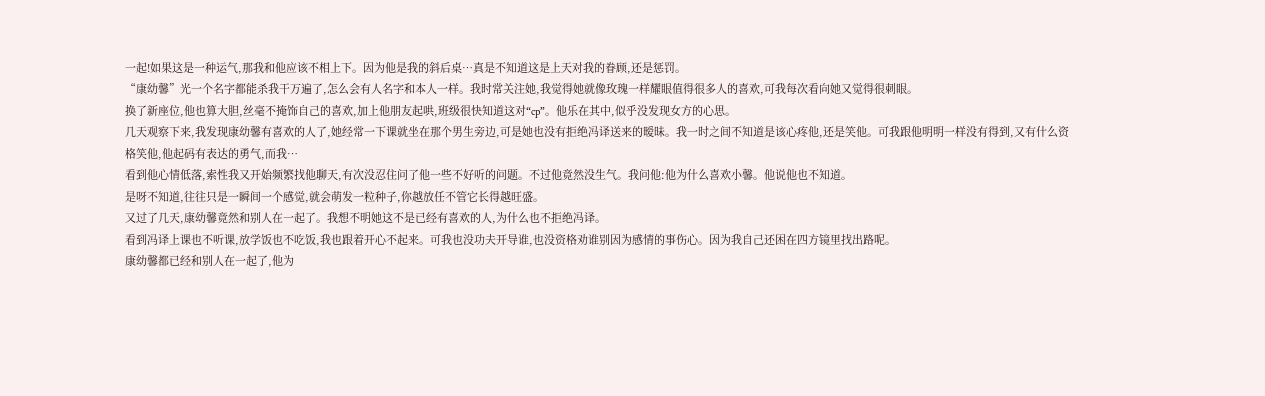一起!如果这是一种运气,那我和他应该不相上下。因为他是我的斜后桌…真是不知道这是上天对我的眷顾,还是惩罚。
“康幼馨”光一个名字都能杀我干万遍了,怎么会有人名字和本人一样。我时常关注她,我觉得她就像玫瑰一样耀眼值得很多人的喜欢,可我每次看向她又觉得很刺眼。
换了新座位,他也算大胆,丝毫不掩饰自己的喜欢,加上他朋友起哄,班级很快知道这对“cp”。他乐在其中,似乎没发现女方的心思。
几天观察下来,我发现康幼馨有喜欢的人了,她经常一下课就坐在那个男生旁边,可是她也没有拒绝冯译送来的暧昧。我一时之间不知道是该心疼他,还是笑他。可我跟他明明一样没有得到,又有什么资格笑他,他起码有表达的勇气,而我…
看到他心情低落,索性我又开始频繁找他聊天,有次没忍住问了他一些不好听的问题。不过他竟然没生气。我问他:他为什么喜欢小馨。他说他也不知道。
是呀不知道,往往只是一瞬间一个感觉,就会萌发一粒种子,你越放任不管它长得越旺盛。
又过了几天,康幼馨竟然和别人在一起了。我想不明她这不是已经有喜欢的人,为什么也不拒绝冯译。
看到冯译上课也不听课,放学饭也不吃饭,我也跟着开心不起来。可我也没功夫开导谁,也没资格劝谁别因为感情的事伤心。因为我自己还困在四方镜里找出路呢。
康幼馨都已经和别人在一起了,他为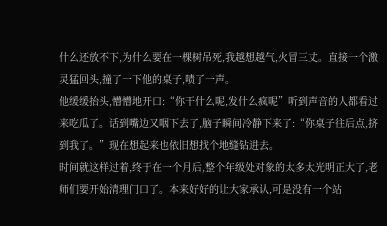什么还放不下,为什么要在一棵树吊死,我越想越气,火冒三丈。直接一个激灵猛回头,撞了一下他的桌子,啧了一声。
他缓缓抬头,懵懵地开口:“你干什么呢,发什么疯呢”听到声音的人都看过来吃瓜了。话到嘴边又咽下去了,脑子瞬间冷静下来了:“你桌子往后点,挤到我了。”现在想起来也依旧想找个地缝钻进去。
时间就这样过着,终于在一个月后,整个年级处对象的太多太光明正大了,老师们要开始清理门口了。本来好好的让大家承认,可是没有一个站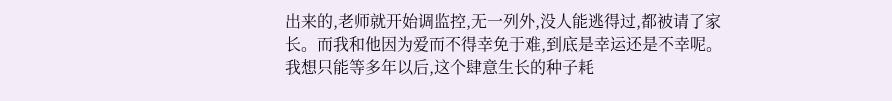出来的,老师就开始调监控,无一列外,没人能逃得过,都被请了家长。而我和他因为爱而不得幸免于难,到底是幸运还是不幸呢。我想只能等多年以后,这个肆意生长的种子耗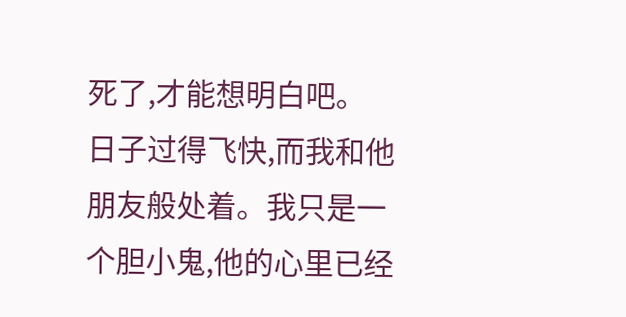死了,才能想明白吧。
日子过得飞快,而我和他朋友般处着。我只是一个胆小鬼,他的心里已经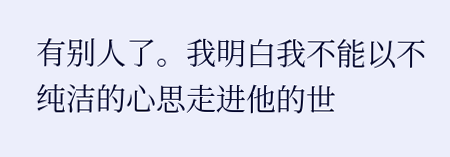有别人了。我明白我不能以不纯洁的心思走进他的世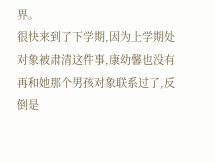界。
很快来到了下学期,因为上学期处对象被肃清这件事,康幼馨也没有再和她那个男孩对象联系过了,反倒是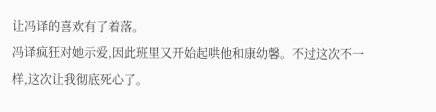让冯译的喜欢有了着落。
冯译疯狂对她示爱,因此班里又开始起哄他和康幼馨。不过这次不一样,这次让我彻底死心了。